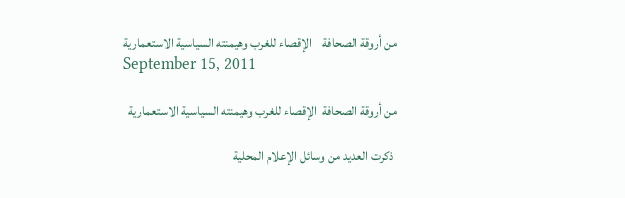من أروقة الصحافة    الإقصاء للغرب وهيمنته السياسية الاستعمارية
September 15, 2011

من أروقة الصحافة  الإقصاء للغرب وهيمنته السياسية الاستعمارية

 ذكرت العديد من وسائل الإعلام المحلية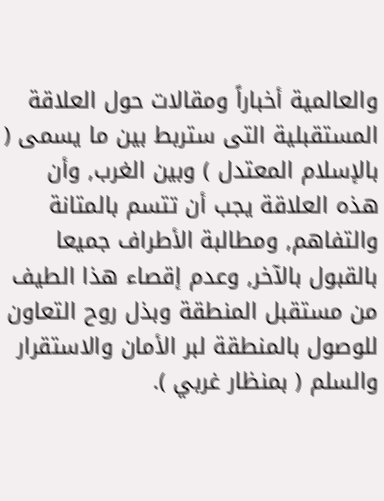والعالمية أخباراً ومقالات حول العلاقة المستقبلية التى ستربط بين ما يسمى ( بالإسلام المعتدل ) وبين الغرب, وأن هذه العلاقة يجب أن تتسم بالمتانة والتفاهم, ومطالبة الأطراف جميعا بالقبول بالآخر, وعدم إقصاء هذا الطيف من مستقبل المنطقة وبذل روح التعاون للوصول بالمنطقة لبر الأمان والاستقرار والسلم ( بمنظار غربي ).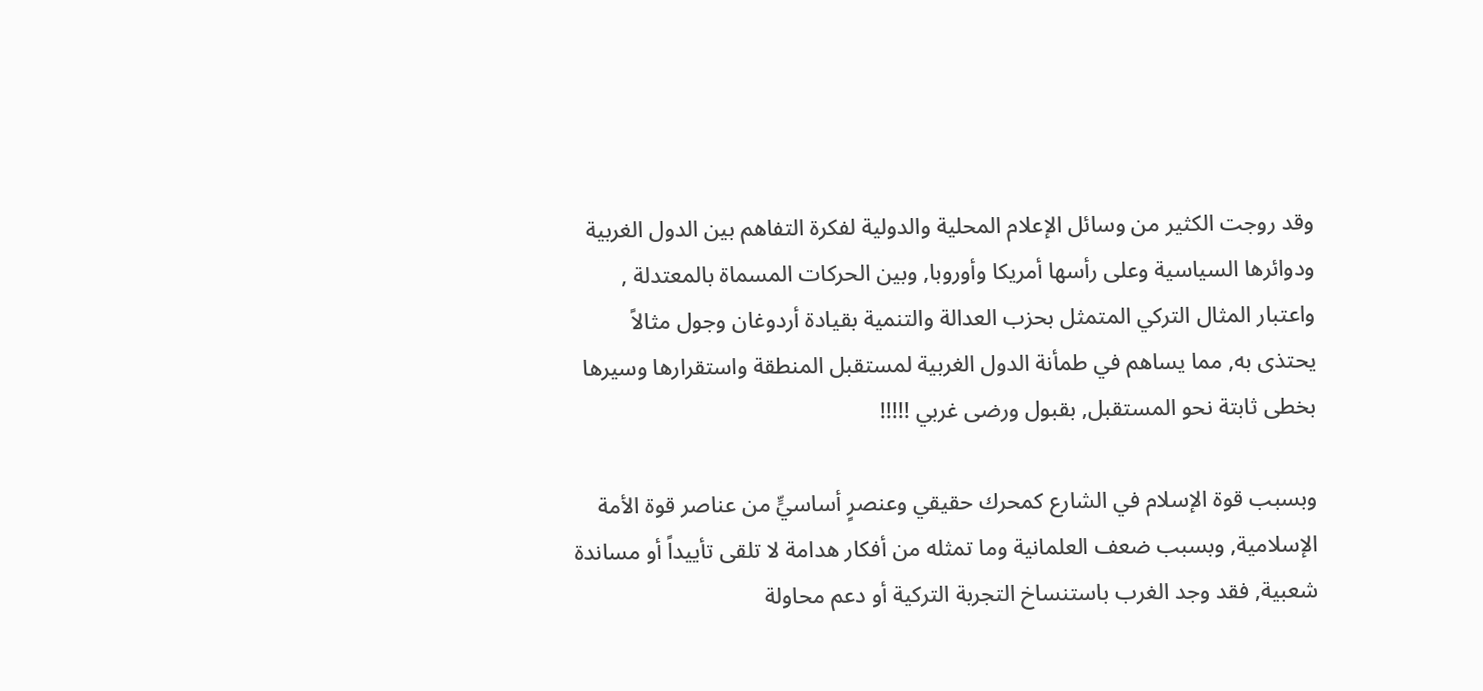وقد روجت الكثير من وسائل الإعلام المحلية والدولية لفكرة التفاهم بين الدول الغربية ودوائرها السياسية وعلى رأسها أمريكا وأوروبا, وبين الحركات المسماة بالمعتدلة , واعتبار المثال التركي المتمثل بحزب العدالة والتنمية بقيادة أردوغان وجول مثالاً يحتذى به, مما يساهم في طمأنة الدول الغربية لمستقبل المنطقة واستقرارها وسيرها بخطى ثابتة نحو المستقبل, بقبول ورضى غربي !!!!!

وبسبب قوة الإسلام في الشارع كمحرك حقيقي وعنصرٍ أساسيٍّ من عناصر قوة الأمة الإسلامية, وبسبب ضعف العلمانية وما تمثله من أفكار هدامة لا تلقى تأييداً أو مساندة شعبية, فقد وجد الغرب باستنساخ التجربة التركية أو دعم محاولة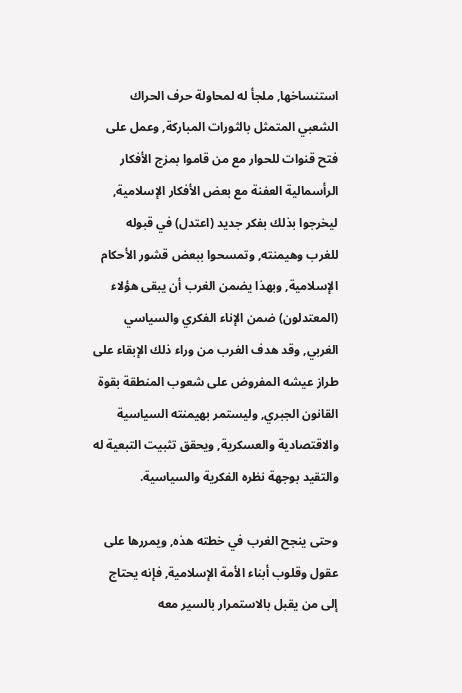استنساخها, ملجأ له لمحاولة حرف الحراك الشعبي المتمثل بالثورات المباركة, وعمل على فتح قنوات للحوار مع من قاموا بمزج الأفكار الرأسمالية العفنة مع بعض الأفكار الإسلامية, ليخرجوا بذلك بفكر جديد (اعتدل) في قبوله للغرب وهيمنته, وتمسحوا ببعض قشور الأحكام الإسلامية, وبهذا يضمن الغرب أن يبقى هؤلاء (المعتدلون) ضمن الإناء الفكري والسياسي الغربي, وقد هدف الغرب من وراء ذلك الإبقاء على طراز عيشه المفروض على شعوب المنطقة بقوة القانون الجبري, وليستمر بهيمنته السياسية والاقتصادية والعسكرية, ويحقق تثبيت التبعية له والتقيد بوجهة نظره الفكرية والسياسية.

وحتى ينجح الغرب في خطته هذه, ويمررها على عقول وقلوب أبناء الأمة الإسلامية, فإنه يحتاج إلى من يقبل بالاستمرار بالسير معه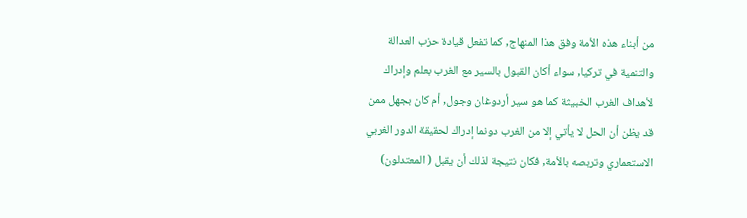من أبناء هذه الأمة وفق هذا المنهاج, كما تفعل قيادة حزب العدالة والتنمية في تركيا, سواء أكان القبول بالسير مع الغرب بعلم وإدراك لأهداف الغرب الخبيثة كما هو سير أردوغان وجول, أم كان بجهل ممن قد يظن أن الحل لا يأتي إلا من الغرب دونما إدراك لحقيقة الدور الغربي الاستعماري وتربصه بالأمة, فكان نتيجة لذلك أن يقبل ( المعتدلون)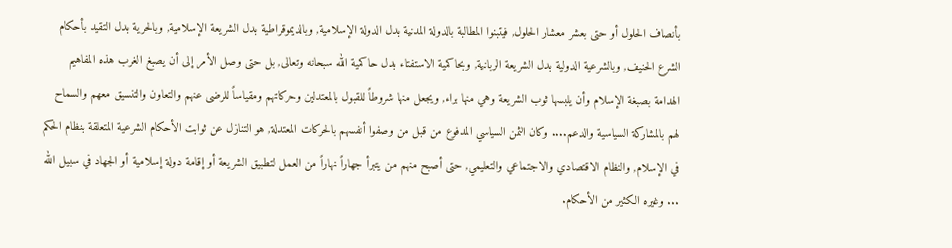بأنصاف الحلول أو حتى بعشر معشار الحلول, فيتبنوا المطالبة بالدولة المدنية بدل الدولة الإسلامية, وبالديموقراطية بدل الشريعة الإسلامية, وبالحرية بدل التقيد بأحكام الشرع الحنيف, وبالشرعية الدولية بدل الشريعة الربانية, وبحاكمية الاستفتاء بدل حاكمية الله سبحانه وتعالى, بل حتى وصل الأمر إلى أن يصبغ الغرب هذه المفاهيم الهدامة بصبغة الإسلام وأن يلبسها ثوب الشريعة وهي منها براء, ويجعل منها شروطاً للقبول بالمعتدلين وحركاتهم ومقياساً للرضى عنهم والتعاون والتنسيق معهم والسماح لهم بالمشاركة السياسية والدعم.... وكان الثمن السياسي المدفوع من قبل من وصفوا أنفسهم بالحركات المعتدلة, هو التنازل عن ثوابت الأحكام الشرعية المتعلقة بنظام الحكم في الإسلام, والنظام الاقتصادي والاجتماعي والتعليمي, حتى أصبح منهم من يتبرأ جهاراً نهاراً من العمل لتطبيق الشريعة أو إقامة دولة إسلامية أو الجهاد في سبيل الله ... وغيره الكثير من الأحكام.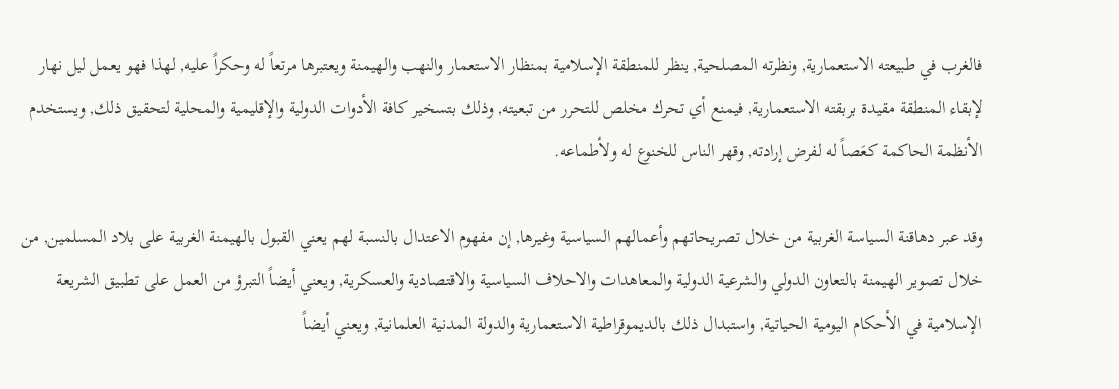فالغرب في طبيعته الاستعمارية, ونظرته المصلحية, ينظر للمنطقة الإسلامية بمنظار الاستعمار والنهب والهيمنة ويعتبرها مرتعاً له وحكراً عليه, لهذا فهو يعمل ليل نهار لإبقاء المنطقة مقيدة بربقته الاستعمارية, فيمنع أي تحرك مخلص للتحرر من تبعيته, وذلك بتسخير كافة الأدوات الدولية والإقليمية والمحلية لتحقيق ذلك, ويستخدم الأنظمة الحاكمة كعَصاً له لفرض إرادته, وقهر الناس للخنوع له ولأطماعه.

وقد عبر دهاقنة السياسة الغربية من خلال تصريحاتهم وأعمالهم السياسية وغيرها, إن مفهوم الاعتدال بالنسبة لهم يعني القبول بالهيمنة الغربية على بلاد المسلمين, من خلال تصوير الهيمنة بالتعاون الدولي والشرعية الدولية والمعاهدات والاحلاف السياسية والاقتصادية والعسكرية, ويعني أيضاً التبرؤ من العمل على تطبيق الشريعة الإسلامية في الأحكام اليومية الحياتية, واستبدال ذلك بالديموقراطية الاستعمارية والدولة المدنية العلمانية, ويعني أيضاً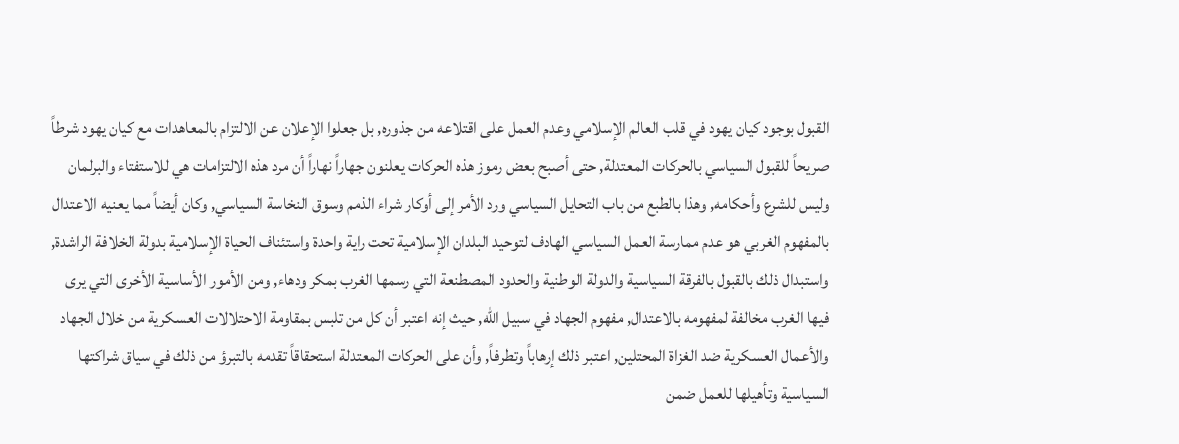القبول بوجود كيان يهود في قلب العالم الإسلامي وعدم العمل على اقتلاعه من جذوره, بل جعلوا الإعلان عن الالتزام بالمعاهدات مع كيان يهود شرطاً صريحاً للقبول السياسي بالحركات المعتدلة, حتى أصبح بعض رموز هذه الحركات يعلنون جهاراً نهاراً أن مرد هذه الالتزامات هي للاستفتاء والبرلمان وليس للشرع وأحكامه, وهذا بالطبع من باب التحايل السياسي ورد الأمر إلى أوكار شراء الذمم وسوق النخاسة السياسي, وكان أيضاً مما يعنيه الاعتدال بالمفهوم الغربي هو عدم ممارسة العمل السياسي الهادف لتوحيد البلدان الإسلامية تحت راية واحدة واستئناف الحياة الإسلامية بدولة الخلافة الراشدة, واستبدال ذلك بالقبول بالفرقة السياسية والدولة الوطنية والحدود المصطنعة التي رسمها الغرب بمكر ودهاء, ومن الأمور الأساسية الأخرى التي يرى فيها الغرب مخالفة لمفهومه بالاعتدال, مفهوم الجهاد في سبيل الله, حيث إنه اعتبر أن كل من تلبس بمقاومة الاحتلالات العسكرية من خلال الجهاد والأعمال العسكرية ضد الغزاة المحتلين, اعتبر ذلك إرهاباً وتطرفاً, وأن على الحركات المعتدلة استحقاقاً تقدمه بالتبرؤ من ذلك في سياق شراكتها السياسية وتأهيلها للعمل ضمن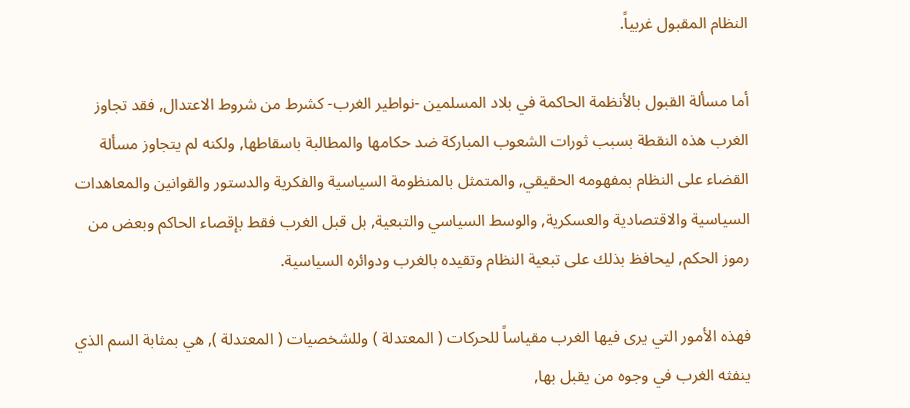النظام المقبول غربياً.

أما مسألة القبول بالأنظمة الحاكمة في بلاد المسلمين -نواطير الغرب- كشرط من شروط الاعتدال, فقد تجاوز الغرب هذه النقطة بسبب ثورات الشعوب المباركة ضد حكامها والمطالبة باسقاطها, ولكنه لم يتجاوز مسألة القضاء على النظام بمفهومه الحقيقي, والمتمثل بالمنظومة السياسية والفكرية والدستور والقوانين والمعاهدات السياسية والاقتصادية والعسكرية, والوسط السياسي والتبعية, بل قبل الغرب فقط بإقصاء الحاكم وبعض من رموز الحكم, ليحافظ بذلك على تبعية النظام وتقيده بالغرب ودوائره السياسية.

فهذه الأمور التي يرى فيها الغرب مقياساً للحركات ( المعتدلة ) وللشخصيات ( المعتدلة ), هي بمثابة السم الذي ينفثه الغرب في وجوه من يقبل بها,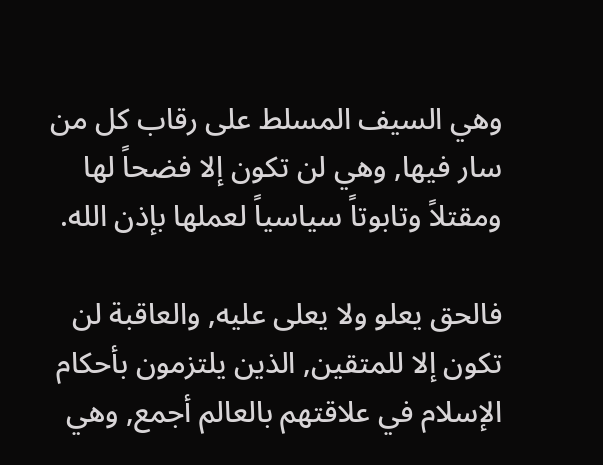وهي السيف المسلط على رقاب كل من سار فيها, وهي لن تكون إلا فضحاً لها ومقتلاً وتابوتاً سياسياً لعملها بإذن الله.

فالحق يعلو ولا يعلى عليه, والعاقبة لن تكون إلا للمتقين, الذين يلتزمون بأحكام الإسلام في علاقتهم بالعالم أجمع, وهي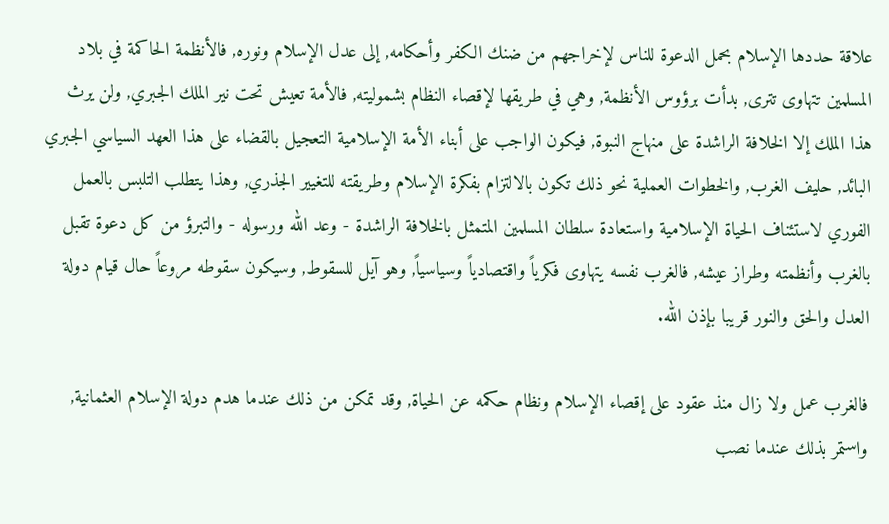علاقة حددها الإسلام بحمل الدعوة للناس لإخراجهم من ضنك الكفر وأحكامه, إلى عدل الإسلام ونوره, فالأنظمة الحاكمة في بلاد المسلمين تتهاوى تترى, بدأت برؤوس الأنظمة, وهي في طريقها لإقصاء النظام بشموليته, فالأمة تعيش تحت نير الملك الجبري, ولن يرث هذا الملك إلا الخلافة الراشدة على منهاج النبوة, فيكون الواجب على أبناء الأمة الإسلامية التعجيل بالقضاء على هذا العهد السياسي الجبري البائد, حليف الغرب, والخطوات العملية نحو ذلك تكون بالالتزام بفكرة الإسلام وطريقته للتغيير الجذري, وهذا يتطلب التلبس بالعمل الفوري لاستئناف الحياة الإسلامية واستعادة سلطان المسلمين المتمثل بالخلافة الراشدة - وعد الله ورسوله - والتبرؤ من كل دعوة تقبل بالغرب وأنظمته وطراز عيشه, فالغرب نفسه يتهاوى فكرياً واقتصادياً وسياسياً, وهو آيل للسقوط, وسيكون سقوطه مروعاً حال قيام دولة العدل والحق والنور قريبا بإذن الله.

فالغرب عمل ولا زال منذ عقود على إقصاء الإسلام ونظام حكمه عن الحياة, وقد تمكن من ذلك عندما هدم دولة الإسلام العثمانية, واستمر بذلك عندما نصب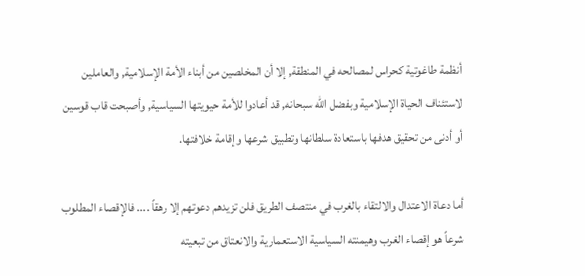أنظمة طاغوتية كحراس لمصالحه في المنطقة, إلا أن المخلصين من أبناء الأمة الإسلامية, والعاملين لاستئناف الحياة الإسلامية وبفضل الله سبحانه, قد أعادوا للأمة حيويتها السياسية, وأصبحت قاب قوسين أو أدنى من تحقيق هدفها باستعادة سلطانها وتطبيق شرعها وإقامة خلافتها.

أما دعاة الاعتدال والالتقاء بالغرب في منتصف الطريق فلن تزيدهم دعوتهم إلا رهقاً .... فالإقصاء المطلوب شرعاً هو إقصاء الغرب وهيمنته السياسية الاستعمارية والانعتاق من تبعيته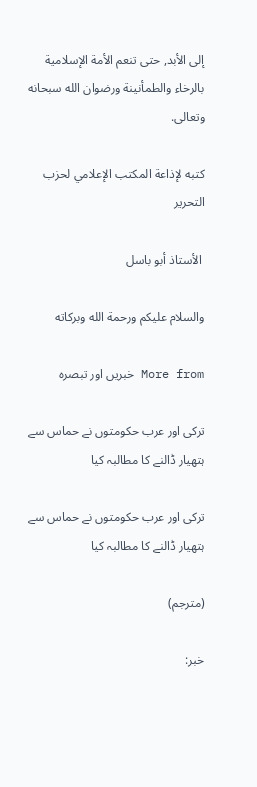إلى الأبد, حتى تنعم الأمة الإسلامية بالرخاء والطمأنينة ورضوان الله سبحانه وتعالى.

كتبه لإذاعة المكتب الإعلامي لحزب التحرير

 الأستاذ أبو باسل

والسلام عليكم ورحمة الله وبركاته

More from خبریں اور تبصرہ

ترکی اور عرب حکومتوں نے حماس سے ہتھیار ڈالنے کا مطالبہ کیا

ترکی اور عرب حکومتوں نے حماس سے ہتھیار ڈالنے کا مطالبہ کیا

(مترجم)

خبر: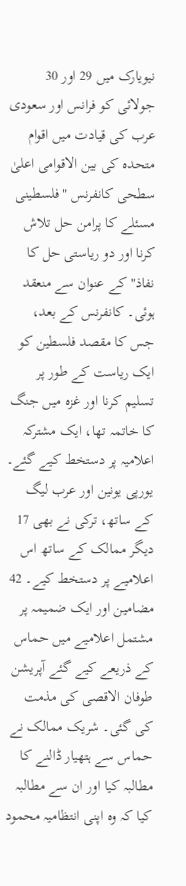نیویارک میں 29 اور 30 جولائی کو فرانس اور سعودی عرب کی قیادت میں اقوام متحدہ کی بین الاقوامی اعلیٰ سطحی کانفرنس "فلسطینی مسئلے کا پرامن حل تلاش کرنا اور دو ریاستی حل کا نفاذ" کے عنوان سے منعقد ہوئی۔ کانفرنس کے بعد، جس کا مقصد فلسطین کو ایک ریاست کے طور پر تسلیم کرنا اور غزہ میں جنگ کا خاتمہ تھا، ایک مشترکہ اعلامیہ پر دستخط کیے گئے۔ یورپی یونین اور عرب لیگ کے ساتھ، ترکی نے بھی 17 دیگر ممالک کے ساتھ اس اعلامیے پر دستخط کیے۔ 42 مضامین اور ایک ضمیمہ پر مشتمل اعلامیے میں حماس کے ذریعے کیے گئے آپریشن طوفان الاقصی کی مذمت کی گئی۔ شریک ممالک نے حماس سے ہتھیار ڈالنے کا مطالبہ کیا اور ان سے مطالبہ کیا کہ وہ اپنی انتظامیہ محمود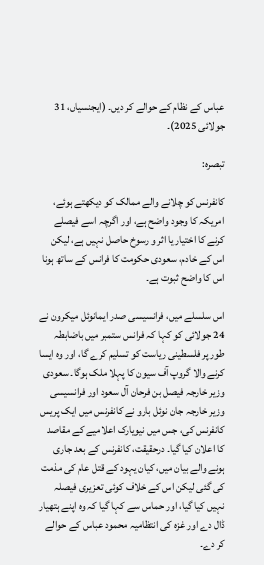عباس کے نظام کے حوالے کر دیں۔ (ایجنسیاں، 31 جولائی 2025)۔

تبصرہ:

کانفرنس کو چلانے والے ممالک کو دیکھتے ہوئے، امریکہ کا وجود واضح ہے، اور اگرچہ اسے فیصلے کرنے کا اختیار یا اثر و رسوخ حاصل نہیں ہے، لیکن اس کے خادم، سعودی حکومت کا فرانس کے ساتھ ہونا اس کا واضح ثبوت ہے۔

اس سلسلے میں، فرانسیسی صدر ایمانوئل میکرون نے 24 جولائی کو کہا کہ فرانس ستمبر میں باضابطہ طور پر فلسطینی ریاست کو تسلیم کرے گا، اور وہ ایسا کرنے والا گروپ آف سیون کا پہلا ملک ہوگا۔ سعودی وزیر خارجہ فیصل بن فرحان آل سعود اور فرانسیسی وزیر خارجہ جان نوئل بارو نے کانفرنس میں ایک پریس کانفرنس کی، جس میں نیویارک اعلامیے کے مقاصد کا اعلان کیا گیا۔ درحقیقت، کانفرنس کے بعد جاری ہونے والے بیان میں، کیان یہود کے قتل عام کی مذمت کی گئی لیکن اس کے خلاف کوئی تعزیری فیصلہ نہیں کیا گیا، اور حماس سے کہا گیا کہ وہ اپنے ہتھیار ڈال دے اور غزہ کی انتظامیہ محمود عباس کے حوالے کر دے۔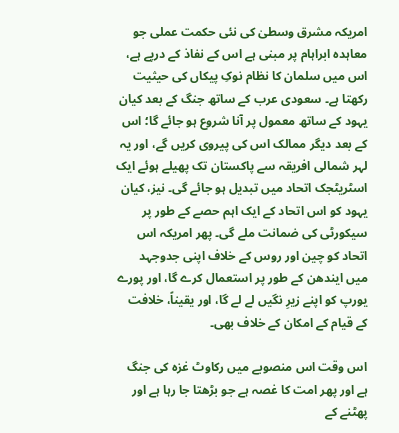امریکہ مشرق وسطیٰ کی نئی حکمت عملی جو معاہدہ ابراہام پر مبنی ہے اس کے نفاذ کے درپے ہے، اس میں سلمان کا نظام نوکِ پیکاں کی حیثیت رکھتا ہے۔ سعودی عرب کے ساتھ جنگ کے بعد کیان یہود کے ساتھ معمول پر آنا شروع ہو جائے گا؛ اس کے بعد دیگر ممالک اس کی پیروی کریں گے، اور یہ لہر شمالی افریقہ سے پاکستان تک پھیلے ہوئے ایک اسٹریٹجک اتحاد میں تبدیل ہو جائے گی۔ نیز، کیان یہود کو اس اتحاد کے ایک اہم حصے کے طور پر سیکورٹی کی ضمانت ملے گی۔ پھر امریکہ اس اتحاد کو چین اور روس کے خلاف اپنی جدوجہد میں ایندھن کے طور پر استعمال کرے گا، اور پورے یورپ کو اپنے زیرِ نگیں لے لے گا، اور یقیناً، خلافت کے قیام کے امکان کے خلاف بھی۔

اس وقت اس منصوبے میں رکاوٹ غزہ کی جنگ ہے اور پھر امت کا غصہ ہے جو بڑھتا جا رہا ہے اور پھٹنے کے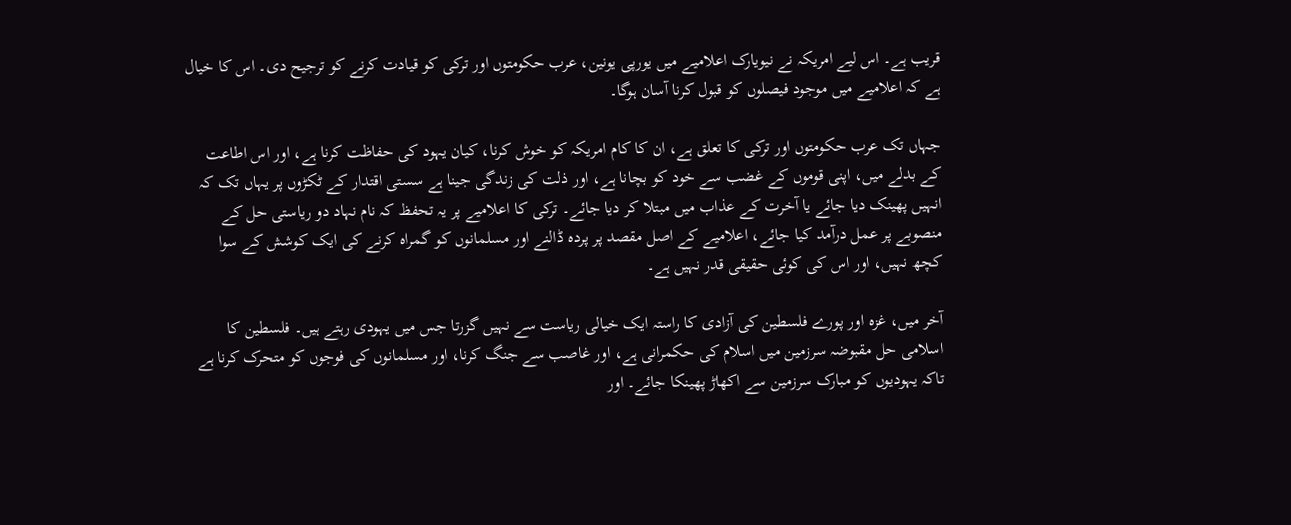قریب ہے۔ اس لیے امریکہ نے نیویارک اعلامیے میں یورپی یونین، عرب حکومتوں اور ترکی کو قیادت کرنے کو ترجیح دی۔ اس کا خیال ہے کہ اعلامیے میں موجود فیصلوں کو قبول کرنا آسان ہوگا۔

جہاں تک عرب حکومتوں اور ترکی کا تعلق ہے، ان کا کام امریکہ کو خوش کرنا، کیان یہود کی حفاظت کرنا ہے، اور اس اطاعت کے بدلے میں، اپنی قوموں کے غضب سے خود کو بچانا ہے، اور ذلت کی زندگی جینا ہے سستی اقتدار کے ٹکڑوں پر یہاں تک کہ انہیں پھینک دیا جائے یا آخرت کے عذاب میں مبتلا کر دیا جائے۔ ترکی کا اعلامیے پر یہ تحفظ کہ نام نہاد دو ریاستی حل کے منصوبے پر عمل درآمد کیا جائے، اعلامیے کے اصل مقصد پر پردہ ڈالنے اور مسلمانوں کو گمراہ کرنے کی ایک کوشش کے سوا کچھ نہیں، اور اس کی کوئی حقیقی قدر نہیں ہے۔

آخر میں، غزہ اور پورے فلسطین کی آزادی کا راستہ ایک خیالی ریاست سے نہیں گزرتا جس میں یہودی رہتے ہیں۔ فلسطین کا اسلامی حل مقبوضہ سرزمین میں اسلام کی حکمرانی ہے، اور غاصب سے جنگ کرنا، اور مسلمانوں کی فوجوں کو متحرک کرنا ہے تاکہ یہودیوں کو مبارک سرزمین سے اکھاڑ پھینکا جائے۔ اور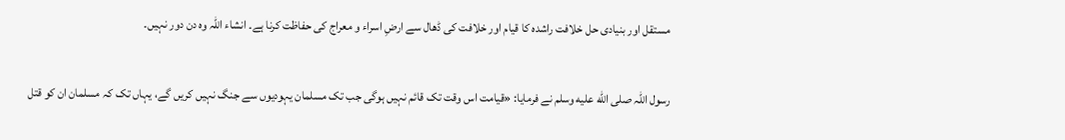مستقل اور بنیادی حل خلافت راشدہ کا قیام اور خلافت کی ڈھال سے ارضِ اسراء و معراج کی حفاظت کرنا ہے۔ انشاء اللہ وہ دن دور نہیں۔

رسول اللہ صلى الله عليه وسلم نے فرمایا: «قیامت اس وقت تک قائم نہیں ہوگی جب تک مسلمان یہودیوں سے جنگ نہیں کریں گے، یہاں تک کہ مسلمان ان کو قتل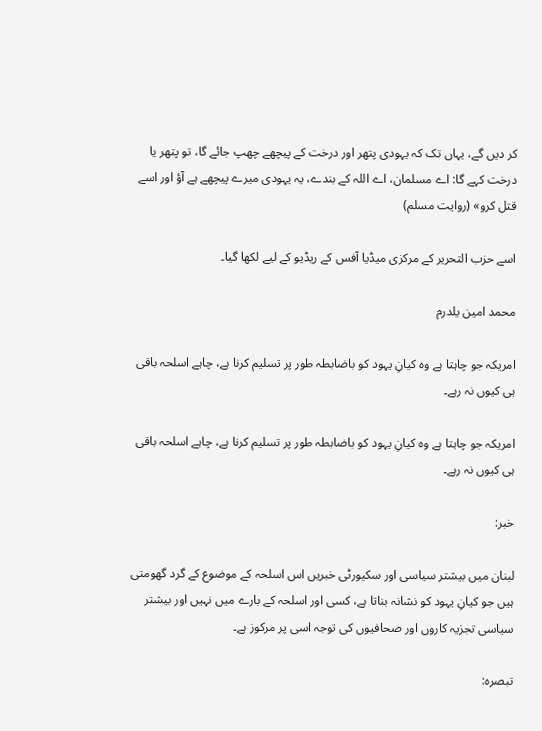کر دیں گے، یہاں تک کہ یہودی پتھر اور درخت کے پیچھے چھپ جائے گا، تو پتھر یا درخت کہے گا: اے مسلمان، اے اللہ کے بندے، یہ یہودی میرے پیچھے ہے آؤ اور اسے قتل کرو» (روایت مسلم)

اسے حزب التحریر کے مرکزی میڈیا آفس کے ریڈیو کے لیے لکھا گیا۔

محمد امین یلدرم

امریکہ جو چاہتا ہے وہ کیانِ یہود کو باضابطہ طور پر تسلیم کرنا ہے، چاہے اسلحہ باقی ہی کیوں نہ رہے۔

امریکہ جو چاہتا ہے وہ کیانِ یہود کو باضابطہ طور پر تسلیم کرنا ہے، چاہے اسلحہ باقی ہی کیوں نہ رہے۔

خبر:

لبنان میں بیشتر سیاسی اور سکیورٹی خبریں اس اسلحہ کے موضوع کے گرد گھومتی ہیں جو کیانِ یہود کو نشانہ بناتا ہے، کسی اور اسلحہ کے بارے میں نہیں اور بیشتر سیاسی تجزیہ کاروں اور صحافیوں کی توجہ اسی پر مرکوز ہے۔

تبصرہ: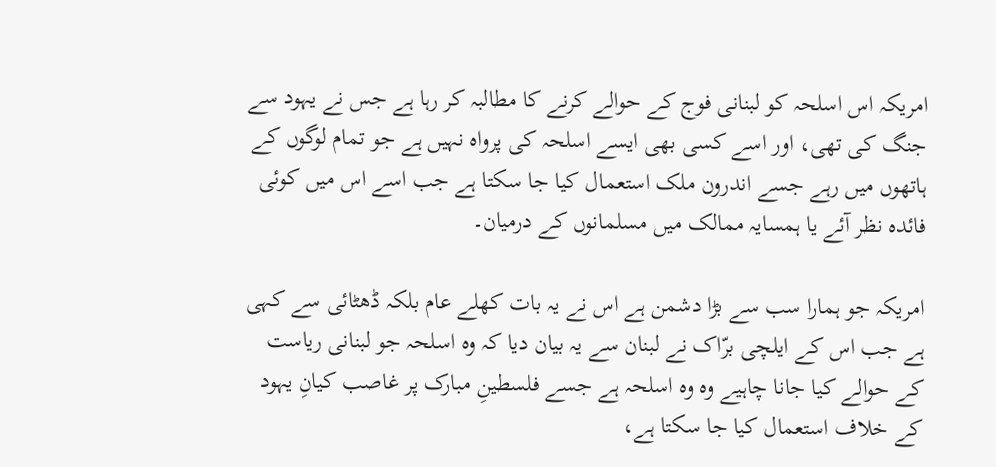امریکہ اس اسلحہ کو لبنانی فوج کے حوالے کرنے کا مطالبہ کر رہا ہے جس نے یہود سے جنگ کی تھی، اور اسے کسی بھی ایسے اسلحہ کی پرواہ نہیں ہے جو تمام لوگوں کے ہاتھوں میں رہے جسے اندرون ملک استعمال کیا جا سکتا ہے جب اسے اس میں کوئی فائدہ نظر آئے یا ہمسایہ ممالک میں مسلمانوں کے درمیان۔

امریکہ جو ہمارا سب سے بڑا دشمن ہے اس نے یہ بات کھلے عام بلکہ ڈھٹائی سے کہی ہے جب اس کے ایلچی برّاک نے لبنان سے یہ بیان دیا کہ وہ اسلحہ جو لبنانی ریاست کے حوالے کیا جانا چاہیے وہ وہ اسلحہ ہے جسے فلسطینِ مبارک پر غاصب کیانِ یہود کے خلاف استعمال کیا جا سکتا ہے،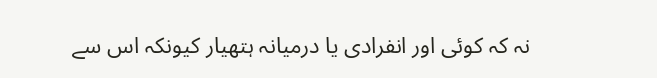نہ کہ کوئی اور انفرادی یا درمیانہ ہتھیار کیونکہ اس سے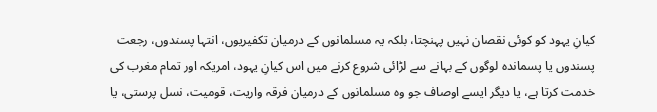کیانِ یہود کو کوئی نقصان نہیں پہنچتا، بلکہ یہ مسلمانوں کے درمیان تکفیریوں، انتہا پسندوں، رجعت پسندوں یا پسماندہ لوگوں کے بہانے سے لڑائی شروع کرنے میں اس کیانِ یہود، امریکہ اور تمام مغرب کی خدمت کرتا ہے، یا دیگر ایسے اوصاف جو وہ مسلمانوں کے درمیان فرقہ واریت، قومیت، نسل پرستی، یا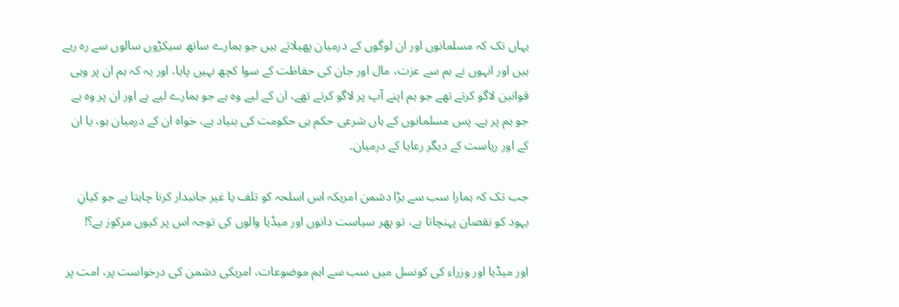یہاں تک کہ مسلمانوں اور ان لوگوں کے درمیان پھیلاتے ہیں جو ہمارے ساتھ سیکڑوں سالوں سے رہ رہے ہیں اور انہوں نے ہم سے عزت، مال اور جان کی حفاظت کے سوا کچھ نہیں پایا، اور یہ کہ ہم ان پر وہی قوانین لاگو کرتے تھے جو ہم اپنے آپ پر لاگو کرتے تھے، ان کے لیے وہ ہے جو ہمارے لیے ہے اور ان پر وہ ہے جو ہم پر ہے۔ پس مسلمانوں کے ہاں شرعی حکم ہی حکومت کی بنیاد ہے، خواہ ان کے درمیان ہو، یا ان کے اور ریاست کے دیگر رعایا کے درمیان۔

جب تک کہ ہمارا سب سے بڑا دشمن امریکہ اس اسلحہ کو تلف یا غیر جانبدار کرنا چاہتا ہے جو کیانِ یہود کو نقصان پہنچاتا ہے، تو پھر سیاست دانوں اور میڈیا والوں کی توجہ اس پر کیوں مرکوز ہے؟!

اور میڈیا اور وزراء کی کونسل میں سب سے اہم موضوعات، امریکی دشمن کی درخواست پر، امت پر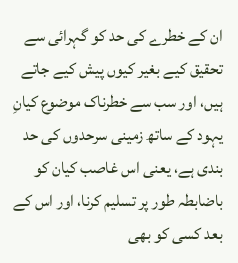ان کے خطرے کی حد کو گہرائی سے تحقیق کیے بغیر کیوں پیش کیے جاتے ہیں، اور سب سے خطرناک موضوع کیانِ یہود کے ساتھ زمینی سرحدوں کی حد بندی ہے، یعنی اس غاصب کیان کو باضابطہ طور پر تسلیم کرنا، اور اس کے بعد کسی کو بھی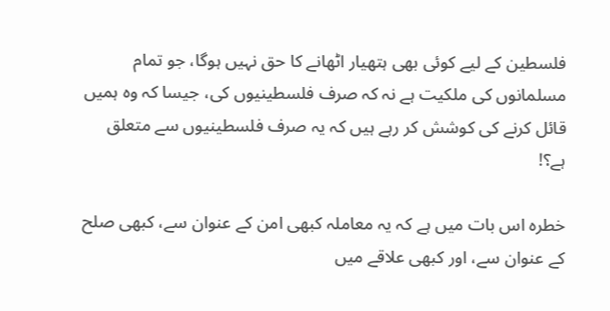فلسطین کے لیے کوئی بھی ہتھیار اٹھانے کا حق نہیں ہوگا، جو تمام مسلمانوں کی ملکیت ہے نہ کہ صرف فلسطینیوں کی، جیسا کہ وہ ہمیں قائل کرنے کی کوشش کر رہے ہیں کہ یہ صرف فلسطینیوں سے متعلق ہے؟!

خطرہ اس بات میں ہے کہ یہ معاملہ کبھی امن کے عنوان سے، کبھی صلح کے عنوان سے، اور کبھی علاقے میں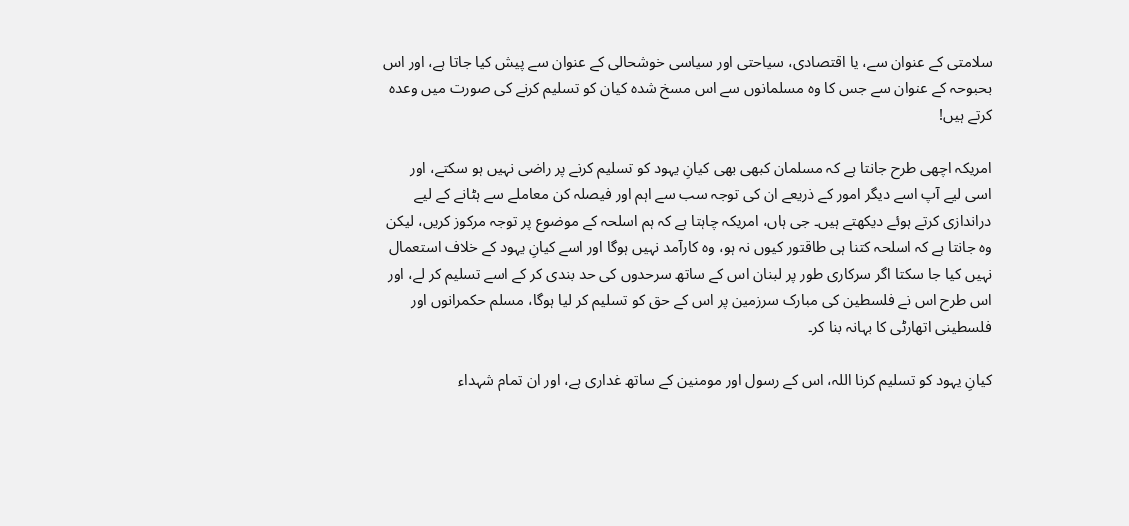سلامتی کے عنوان سے، یا اقتصادی، سیاحتی اور سیاسی خوشحالی کے عنوان سے پیش کیا جاتا ہے، اور اس بحبوحہ کے عنوان سے جس کا وہ مسلمانوں سے اس مسخ شدہ کیان کو تسلیم کرنے کی صورت میں وعدہ کرتے ہیں!

امریکہ اچھی طرح جانتا ہے کہ مسلمان کبھی بھی کیانِ یہود کو تسلیم کرنے پر راضی نہیں ہو سکتے، اور اسی لیے آپ اسے دیگر امور کے ذریعے ان کی توجہ سب سے اہم اور فیصلہ کن معاملے سے ہٹانے کے لیے دراندازی کرتے ہوئے دیکھتے ہیں۔ جی ہاں، امریکہ چاہتا ہے کہ ہم اسلحہ کے موضوع پر توجہ مرکوز کریں، لیکن وہ جانتا ہے کہ اسلحہ کتنا ہی طاقتور کیوں نہ ہو، وہ کارآمد نہیں ہوگا اور اسے کیانِ یہود کے خلاف استعمال نہیں کیا جا سکتا اگر سرکاری طور پر لبنان اس کے ساتھ سرحدوں کی حد بندی کر کے اسے تسلیم کر لے، اور اس طرح اس نے فلسطین کی مبارک سرزمین پر اس کے حق کو تسلیم کر لیا ہوگا، مسلم حکمرانوں اور فلسطینی اتھارٹی کا بہانہ بنا کر۔

کیانِ یہود کو تسلیم کرنا اللہ، اس کے رسول اور مومنین کے ساتھ غداری ہے، اور ان تمام شہداء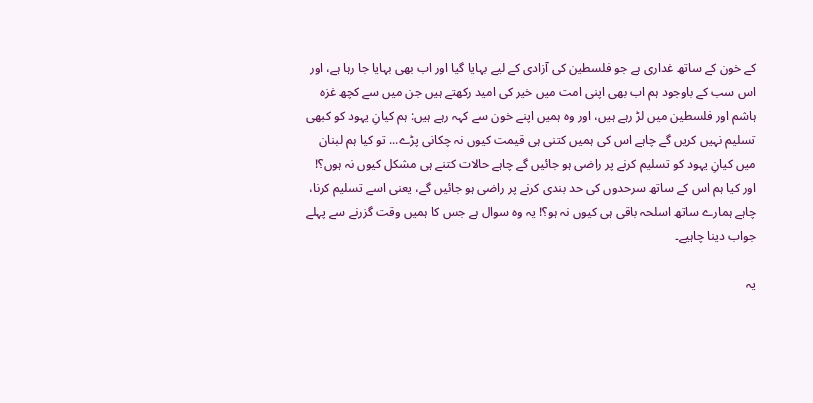کے خون کے ساتھ غداری ہے جو فلسطین کی آزادی کے لیے بہایا گیا اور اب بھی بہایا جا رہا ہے، اور اس سب کے باوجود ہم اب بھی اپنی امت میں خیر کی امید رکھتے ہیں جن میں سے کچھ غزہ ہاشم اور فلسطین میں لڑ رہے ہیں، اور وہ ہمیں اپنے خون سے کہہ رہے ہیں: ہم کیانِ یہود کو کبھی تسلیم نہیں کریں گے چاہے اس کی ہمیں کتنی ہی قیمت کیوں نہ چکانی پڑے... تو کیا ہم لبنان میں کیانِ یہود کو تسلیم کرنے پر راضی ہو جائیں گے چاہے حالات کتنے ہی مشکل کیوں نہ ہوں؟! اور کیا ہم اس کے ساتھ سرحدوں کی حد بندی کرنے پر راضی ہو جائیں گے، یعنی اسے تسلیم کرنا، چاہے ہمارے ساتھ اسلحہ باقی ہی کیوں نہ ہو؟! یہ وہ سوال ہے جس کا ہمیں وقت گزرنے سے پہلے جواب دینا چاہیے۔

یہ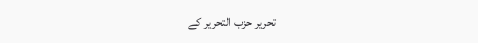تحریر حزب التحریر کے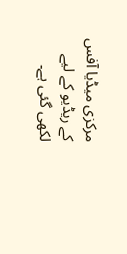مرکزی میڈیا آفس کے ریڈیو کے لیے لکھی گئی ہے۔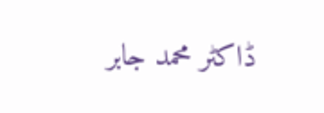ڈاکٹر محمد جابر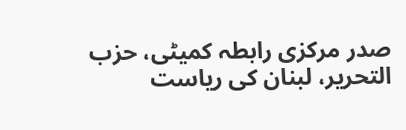صدر مرکزی رابطہ کمیٹی، حزب التحریر، لبنان کی ریاست